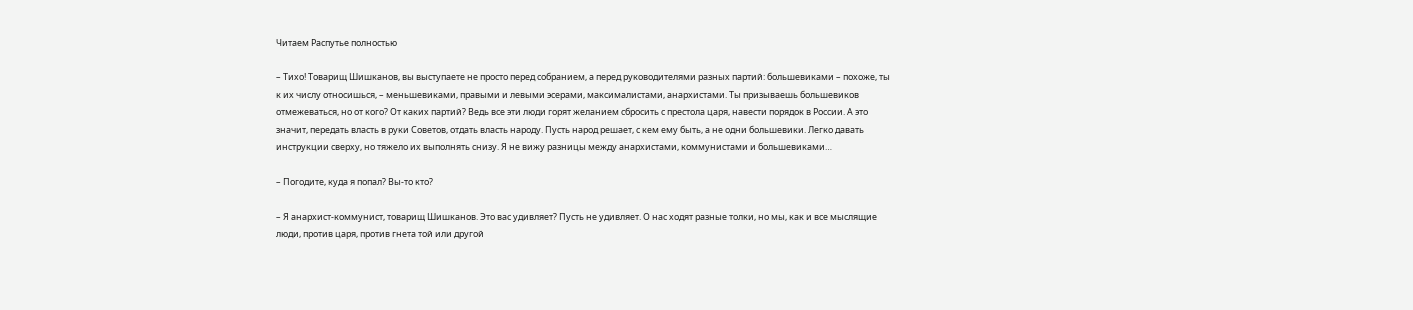Читаем Распутье полностью

– Тихо! Товарищ Шишканов, вы выступаете не просто перед собранием, а перед руководителями разных партий: большевиками – похоже, ты к их числу относишься, – меньшевиками, правыми и левыми эсерами, максималистами, анархистами. Ты призываешь большевиков отмежеваться, но от кого? От каких партий? Ведь все эти люди горят желанием сбросить с престола царя, навести порядок в России. А это значит, передать власть в руки Советов, отдать власть народу. Пусть народ решает, с кем ему быть, а не одни большевики. Легко давать инструкции сверху, но тяжело их выполнять снизу. Я не вижу разницы между анархистами, коммунистами и большевиками…

– Погодите, куда я попал? Вы-то кто?

– Я анархист-коммунист, товарищ Шишканов. Это вас удивляет? Пусть не удивляет. О нас ходят разные толки, но мы, как и все мыслящие люди, против царя, против гнета той или другой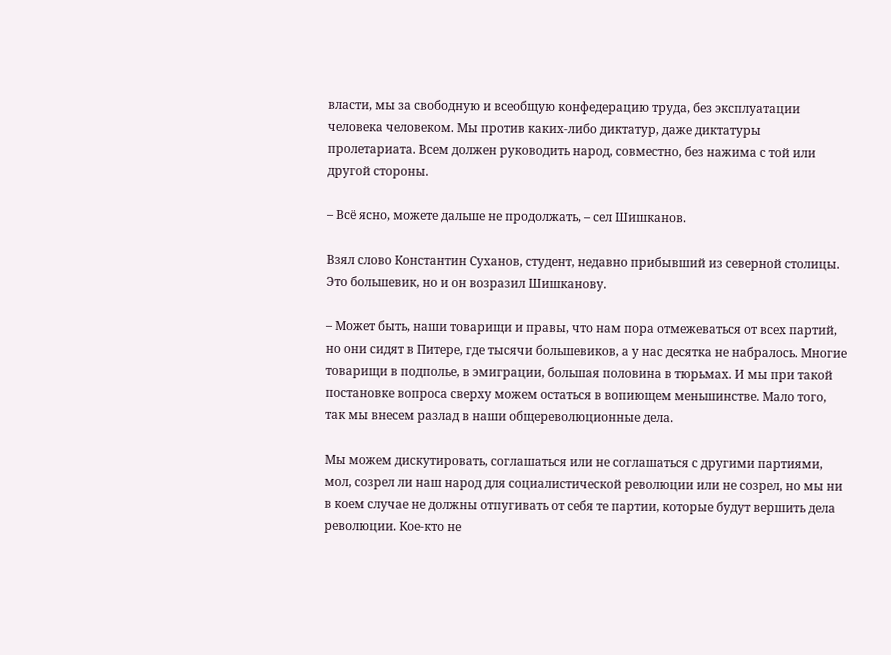власти, мы за свободную и всеобщую конфедерацию труда, без эксплуатации человека человеком. Мы против каких-либо диктатур, даже диктатуры пролетариата. Всем должен руководить народ, совместно, без нажима с той или другой стороны.

– Всё ясно, можете дальше не продолжать, – сел Шишканов.

Взял слово Константин Суханов, студент, недавно прибывший из северной столицы. Это большевик, но и он возразил Шишканову.

– Может быть, наши товарищи и правы, что нам пора отмежеваться от всех партий, но они сидят в Питере, где тысячи большевиков, а у нас десятка не набралось. Многие товарищи в подполье, в эмиграции, большая половина в тюрьмах. И мы при такой постановке вопроса сверху можем остаться в вопиющем меньшинстве. Мало того, так мы внесем разлад в наши общереволюционные дела.

Мы можем дискутировать, соглашаться или не соглашаться с другими партиями, мол, созрел ли наш народ для социалистической революции или не созрел, но мы ни в коем случае не должны отпугивать от себя те партии, которые будут вершить дела революции. Кое-кто не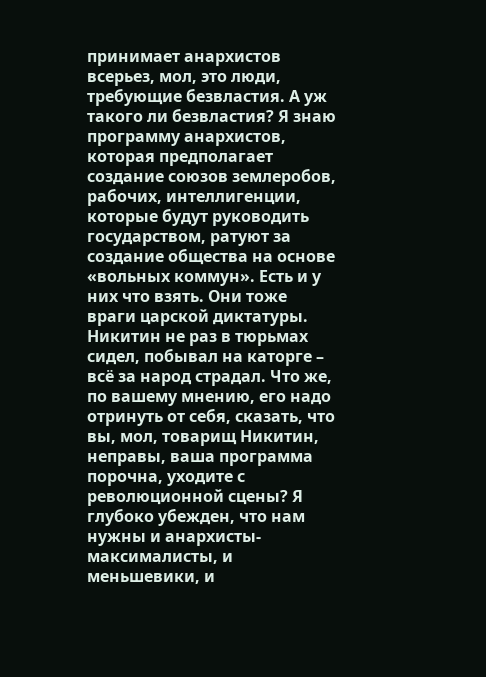принимает анархистов всерьез, мол, это люди, требующие безвластия. А уж такого ли безвластия? Я знаю программу анархистов, которая предполагает создание союзов землеробов, рабочих, интеллигенции, которые будут руководить государством, ратуют за создание общества на основе «вольных коммун». Есть и у них что взять. Они тоже враги царской диктатуры. Никитин не раз в тюрьмах сидел, побывал на каторге – всё за народ страдал. Что же, по вашему мнению, его надо отринуть от себя, сказать, что вы, мол, товарищ Никитин, неправы, ваша программа порочна, уходите с революционной сцены? Я глубоко убежден, что нам нужны и анархисты-максималисты, и меньшевики, и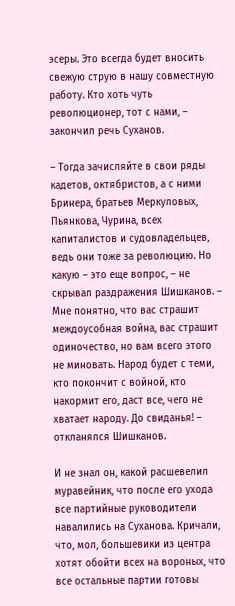эсеры. Это всегда будет вносить свежую струю в нашу совместную работу. Кто хоть чуть революционер, тот с нами, – закончил речь Суханов.

– Тогда зачисляйте в свои ряды кадетов, октябристов, а с ними Бринера, братьев Меркуловых, Пьянкова, Чурина, всех капиталистов и судовладельцев, ведь они тоже за революцию. Но какую – это еще вопрос, – не скрывал раздражения Шишканов. – Мне понятно, что вас страшит междоусобная война, вас страшит одиночество, но вам всего этого не миновать. Народ будет с теми, кто покончит с войной, кто накормит его, даст все, чего не хватает народу. До свиданья! – откланялся Шишканов.

И не знал он, какой расшевелил муравейник, что после его ухода все партийные руководители навалились на Суханова. Кричали, что, мол, большевики из центра хотят обойти всех на вороных, что все остальные партии готовы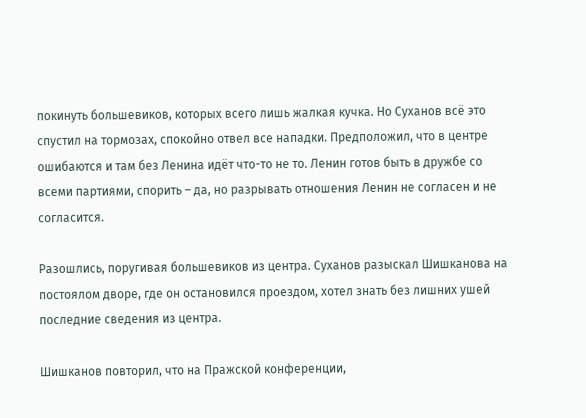покинуть большевиков, которых всего лишь жалкая кучка. Но Суханов всё это спустил на тормозах, спокойно отвел все нападки. Предположил, что в центре ошибаются и там без Ленина идёт что-то не то. Ленин готов быть в дружбе со всеми партиями, спорить – да, но разрывать отношения Ленин не согласен и не согласится.

Разошлись, поругивая большевиков из центра. Суханов разыскал Шишканова на постоялом дворе, где он остановился проездом, хотел знать без лишних ушей последние сведения из центра.

Шишканов повторил, что на Пражской конференции,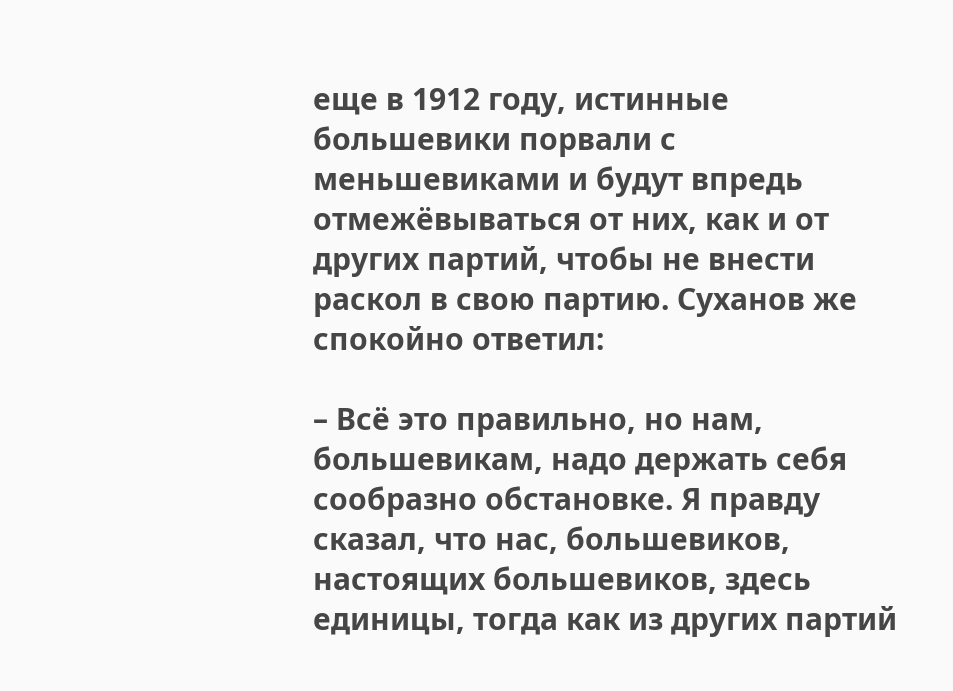еще в 1912 году, истинные большевики порвали с меньшевиками и будут впредь отмежёвываться от них, как и от других партий, чтобы не внести раскол в свою партию. Суханов же спокойно ответил:

– Всё это правильно, но нам, большевикам, надо держать себя сообразно обстановке. Я правду сказал, что нас, большевиков, настоящих большевиков, здесь единицы, тогда как из других партий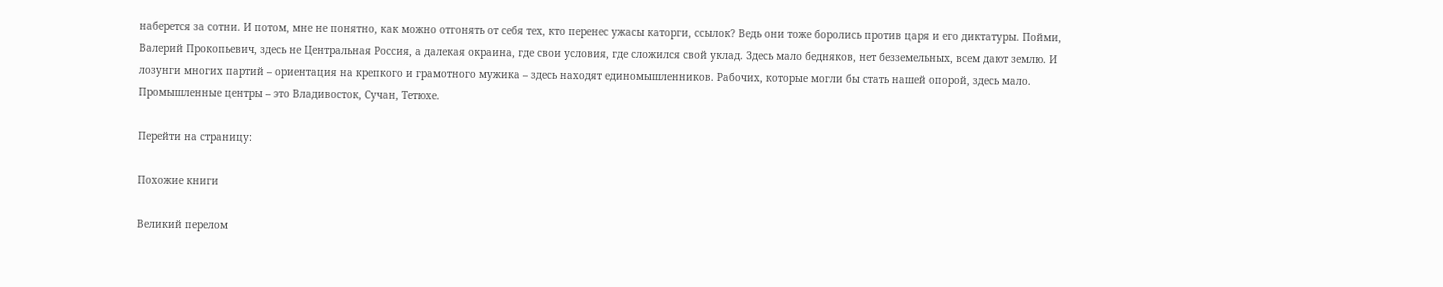наберется за сотни. И потом, мне не понятно, как можно отгонять от себя тех, кто перенес ужасы каторги, ссылок? Ведь они тоже боролись против царя и его диктатуры. Пойми, Валерий Прокопьевич, здесь не Центральная Россия, а далекая окраина, где свои условия, где сложился свой уклад. Здесь мало бедняков, нет безземельных, всем дают землю. И лозунги многих партий – ориентация на крепкого и грамотного мужика – здесь находят единомышленников. Рабочих, которые могли бы стать нашей опорой, здесь мало. Промышленные центры – это Владивосток, Сучан, Тетюхе.

Перейти на страницу:

Похожие книги

Великий перелом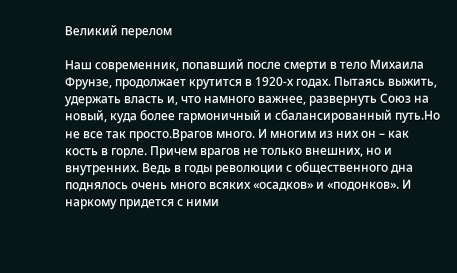Великий перелом

Наш современник, попавший после смерти в тело Михаила Фрунзе, продолжает крутится в 1920-х годах. Пытаясь выжить, удержать власть и, что намного важнее, развернуть Союз на новый, куда более гармоничный и сбалансированный путь.Но не все так просто.Врагов много. И многим из них он – как кость в горле. Причем врагов не только внешних, но и внутренних. Ведь в годы революции с общественного дна поднялось очень много всяких «осадков» и «подонков». И наркому придется с ними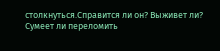столкнуться.Справится ли он? Выживет ли? Сумеет ли переломить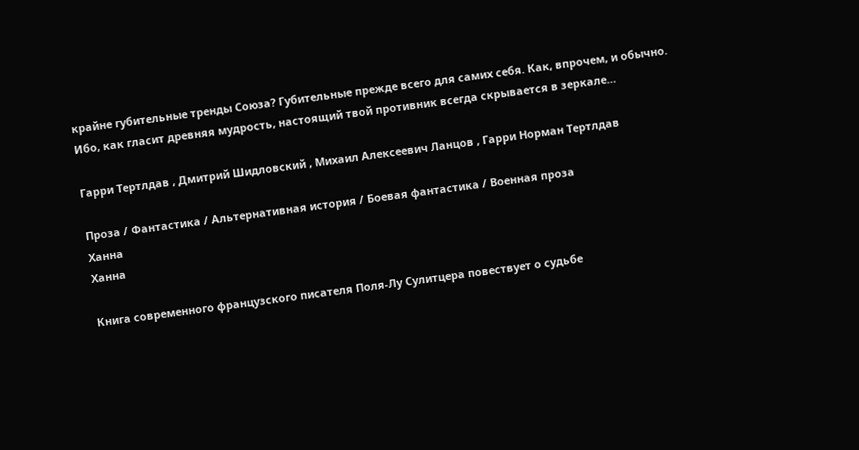крайне губительные тренды Союза? Губительные прежде всего для самих себя. Как, впрочем, и обычно. Ибо, как гласит древняя мудрость, настоящий твой противник всегда скрывается в зеркале…

Гарри Тертлдав , Дмитрий Шидловский , Михаил Алексеевич Ланцов , Гарри Норман Тертлдав

Проза / Фантастика / Альтернативная история / Боевая фантастика / Военная проза
Ханна
Ханна

Книга современного французского писателя Поля-Лу Сулитцера повествует о судьбе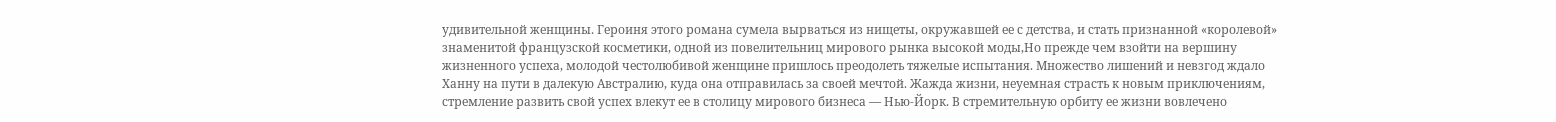удивительной женщины. Героиня этого романа сумела вырваться из нищеты, окружавшей ее с детства, и стать признанной «королевой» знаменитой французской косметики, одной из повелительниц мирового рынка высокой моды,Но прежде чем взойти на вершину жизненного успеха, молодой честолюбивой женщине пришлось преодолеть тяжелые испытания. Множество лишений и невзгод ждало Ханну на пути в далекую Австралию, куда она отправилась за своей мечтой. Жажда жизни, неуемная страсть к новым приключениям, стремление развить свой успех влекут ее в столицу мирового бизнеса — Нью-Йорк. В стремительную орбиту ее жизни вовлечено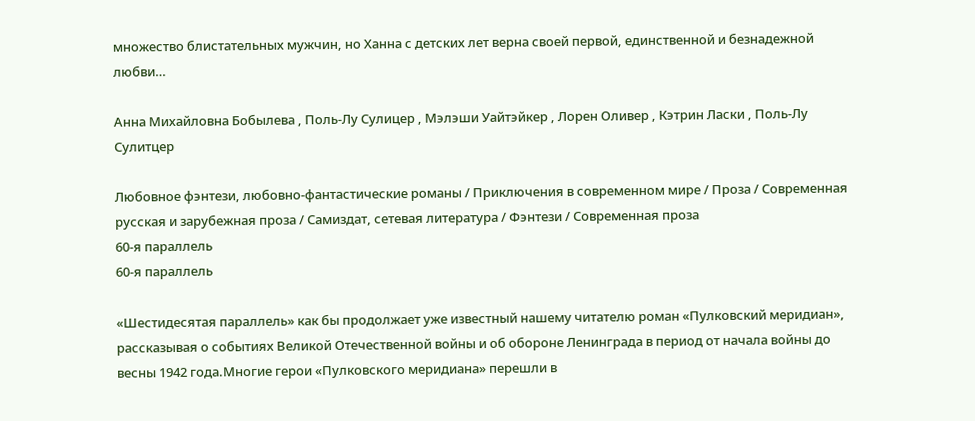множество блистательных мужчин, но Ханна с детских лет верна своей первой, единственной и безнадежной любви…

Анна Михайловна Бобылева , Поль-Лу Сулицер , Мэлэши Уайтэйкер , Лорен Оливер , Кэтрин Ласки , Поль-Лу Сулитцер

Любовное фэнтези, любовно-фантастические романы / Приключения в современном мире / Проза / Современная русская и зарубежная проза / Самиздат, сетевая литература / Фэнтези / Современная проза
60-я параллель
60-я параллель

«Шестидесятая параллель» как бы продолжает уже известный нашему читателю роман «Пулковский меридиан», рассказывая о событиях Великой Отечественной войны и об обороне Ленинграда в период от начала войны до весны 1942 года.Многие герои «Пулковского меридиана» перешли в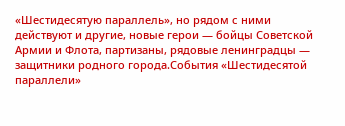«Шестидесятую параллель», но рядом с ними действуют и другие, новые герои — бойцы Советской Армии и Флота, партизаны, рядовые ленинградцы — защитники родного города.События «Шестидесятой параллели»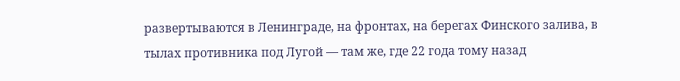развертываются в Ленинграде, на фронтах, на берегах Финского залива, в тылах противника под Лугой — там же, где 22 года тому назад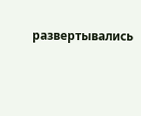развертывались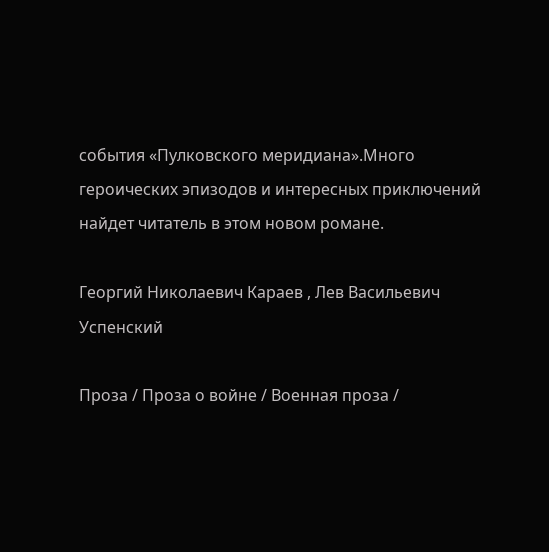события «Пулковского меридиана».Много героических эпизодов и интересных приключений найдет читатель в этом новом романе.

Георгий Николаевич Караев , Лев Васильевич Успенский

Проза / Проза о войне / Военная проза /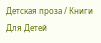Детская проза / Книги Для Детей